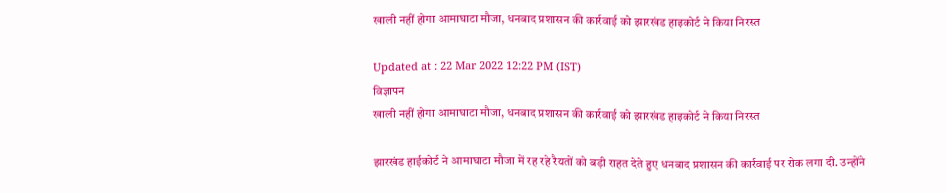खाली नहीं होगा आमाघाटा मौजा, धनबाद प्रशासन की कार्रवाई को झारखंड हाइकोर्ट ने किया निरस्त

Updated at : 22 Mar 2022 12:22 PM (IST)
विज्ञापन
खाली नहीं होगा आमाघाटा मौजा, धनबाद प्रशासन की कार्रवाई को झारखंड हाइकोर्ट ने किया निरस्त

झारखंड हाईकोर्ट ने आमाघाटा मौजा में रह रहे रैयतों को बड़ी राहत देते हुए धनबाद प्रशासन की कार्रवाई पर रोक लगा दी. उन्होंने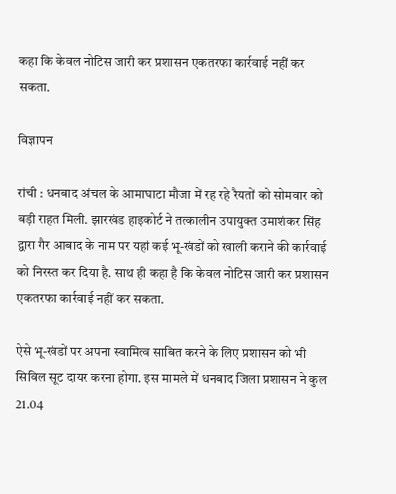कहा कि केवल नोटिस जारी कर प्रशासन एकतरफा कार्रवाई नहीं कर सकता.

विज्ञापन

रांची : धनबाद अंचल के आमाघाटा मौजा में रह रहे रैयतों को सोमवार को बड़ी राहत मिली. झारखंड हाइकोर्ट ने तत्कालीन उपायुक्त उमाशंकर सिंह द्वारा गैर आबाद के नाम पर यहां कई भू-खंडों को खाली कराने की कार्रवाई को निरस्त कर दिया है. साथ ही कहा है कि केवल नोटिस जारी कर प्रशासन एकतरफा कार्रवाई नहीं कर सकता.

ऐसे भू-खंडों पर अपना स्वामित्व साबित करने के लिए प्रशासन को भी सिविल सूट दायर करना होगा. इस मामले में धनबाद जिला प्रशासन ने कुल 21.04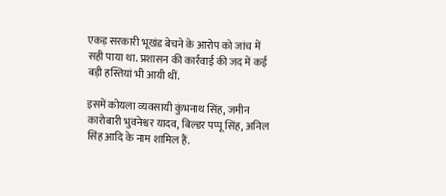एकड़ सरकारी भूखंड बेचने के आरोप को जांच में सही पाया था. प्रशासन की कार्रवाई की जद में कई बड़ी हस्तियां भी आयी थीं.

इसमें कोयला व्यवसायी कुंभनाथ सिंह, जमीन कारोबारी भुवनेश्वर यादव, बिल्डर पप्पू सिंह, अनिल सिंह आदि के नाम शामिल हैं.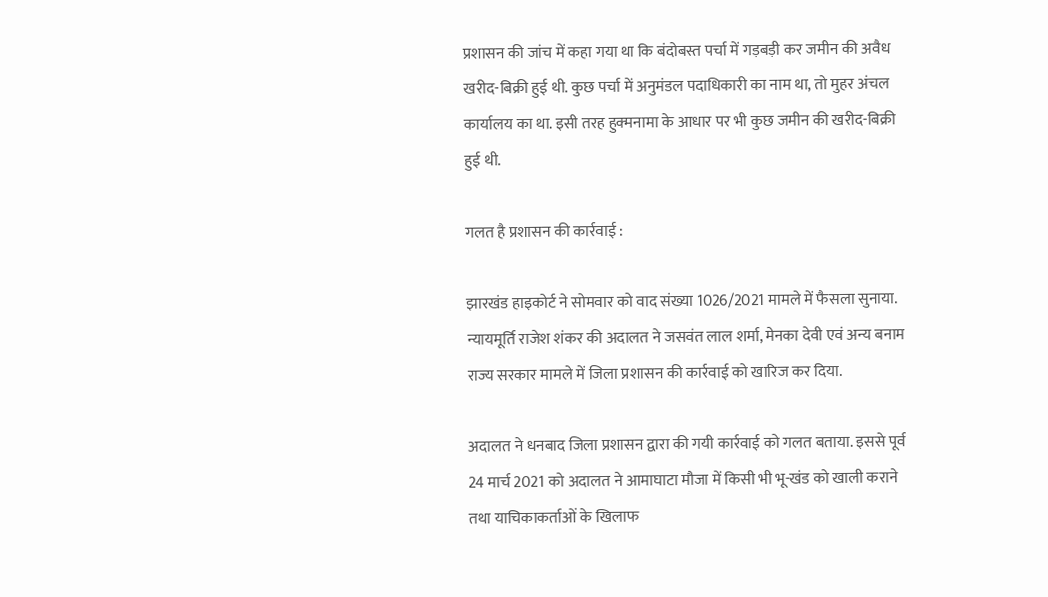प्रशासन की जांच में कहा गया था कि बंदोबस्त पर्चा में गड़बड़ी कर जमीन की अवैध खरीद-बिक्री हुई थी. कुछ पर्चा में अनुमंडल पदाधिकारी का नाम था, तो मुहर अंचल कार्यालय का था. इसी तरह हुक्मनामा के आधार पर भी कुछ जमीन की खरीद-बिक्री हुई थी.

गलत है प्रशासन की कार्रवाई :

झारखंड हाइकोर्ट ने सोमवार को वाद संख्या 1026/2021 मामले में फैसला सुनाया. न्यायमूर्ति राजेश शंकर की अदालत ने जसवंत लाल शर्मा, मेनका देवी एवं अन्य बनाम राज्य सरकार मामले में जिला प्रशासन की कार्रवाई को खारिज कर दिया.

अदालत ने धनबाद जिला प्रशासन द्वारा की गयी कार्रवाई को गलत बताया. इससे पूर्व 24 मार्च 2021 को अदालत ने आमाघाटा मौजा में किसी भी भू-खंड को खाली कराने तथा याचिकाकर्ताओं के खिलाफ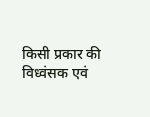किसी प्रकार की विध्वंसक एवं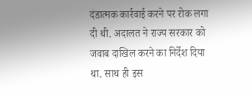दंडात्मक कार्रवाई करने पर रोक लगा दी थी. अदालत ने राज्य सरकार को जवाब दाखिल करने का निर्देश दिया था. साथ ही इस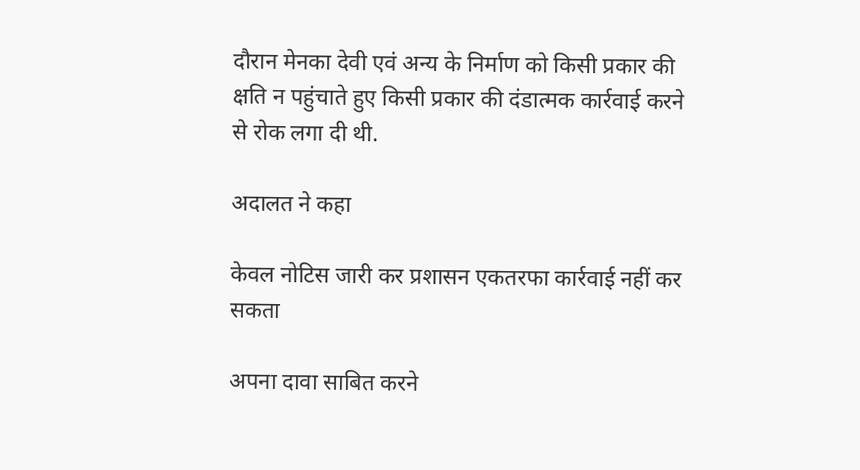दौरान मेनका देवी एवं अन्य के निर्माण को किसी प्रकार की क्षति न पहुंचाते हुए किसी प्रकार की दंडात्मक कार्रवाई करने से रोक लगा दी थी.

अदालत ने कहा

केवल नोटिस जारी कर प्रशासन एकतरफा कार्रवाई नहीं कर सकता

अपना दावा साबित करने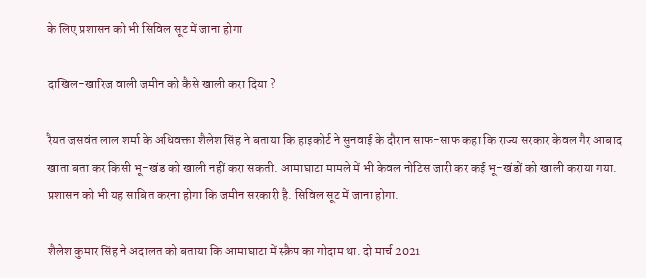के लिए प्रशासन को भी सिविल सूट में जाना होगा

दाखिल-खारिज वाली जमीन को कैसे खाली करा दिया ?

रैयत जसवंत लाल शर्मा के अधिवक्ता शैलेश सिंह ने बताया कि हाइकोर्ट ने सुनवाई के दौरान साफ-साफ कहा कि राज्य सरकार केवल गैर आबाद खाता बता कर किसी भू-खंड को खाली नहीं करा सकती. आमाघाटा मामले में भी केवल नोटिस जारी कर कई भू-खंडों को खाली कराया गया. प्रशासन को भी यह साबित करना होगा कि जमीन सरकारी है. सिविल सूट में जाना होगा.

शैलेश कुमार सिंह ने अदालत को बताया कि आमाघाटा में स्क्रैप का गोदाम था. दो मार्च 2021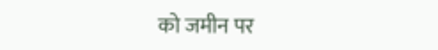को जमीन पर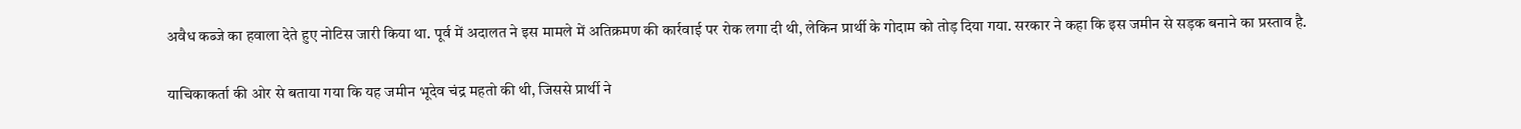अवैध कब्जे का हवाला देते हुए नोटिस जारी किया था. पूर्व में अदालत ने इस मामले में अतिक्रमण की कार्रवाई पर रोक लगा दी थी, लेकिन प्रार्थी के गोदाम को तोड़ दिया गया. सरकार ने कहा कि इस जमीन से सड़क बनाने का प्रस्ताव है.

याचिकाकर्ता की ओर से बताया गया कि यह जमीन भूदेव चंद्र महतो की थी, जिससे प्रार्थी ने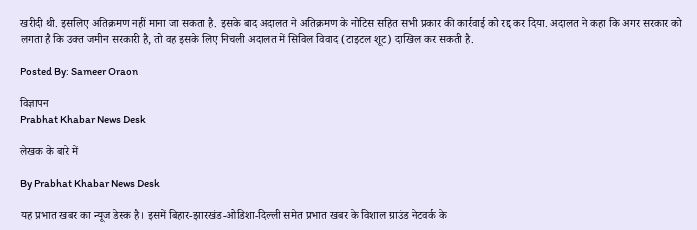खरीदी थी. इसलिए अतिक्रमण नहीं माना जा सकता है. इसके बाद अदालत ने अतिक्रमण के नोटिस सहित सभी प्रकार की कार्रवाई को रद्द कर दिया. अदालत ने कहा कि अगर सरकार को लगता है कि उक्त जमीन सरकारी है, तो वह इसके लिए निचली अदालत में सिविल विवाद (टाइटल शूट) दाखिल कर सकती है.

Posted By: Sameer Oraon

विज्ञापन
Prabhat Khabar News Desk

लेखक के बारे में

By Prabhat Khabar News Desk

यह प्रभात खबर का न्यूज डेस्क है। इसमें बिहार-झारखंड-ओडिशा-दिल्‍ली समेत प्रभात खबर के विशाल ग्राउंड नेटवर्क के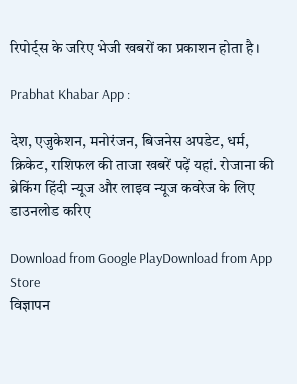रिपोर्ट्स के जरिए भेजी खबरों का प्रकाशन होता है।

Prabhat Khabar App :

देश, एजुकेशन, मनोरंजन, बिजनेस अपडेट, धर्म, क्रिकेट, राशिफल की ताजा खबरें पढ़ें यहां. रोजाना की ब्रेकिंग हिंदी न्यूज और लाइव न्यूज कवरेज के लिए डाउनलोड करिए

Download from Google PlayDownload from App Store
विज्ञापन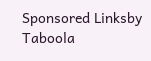Sponsored Linksby Taboola